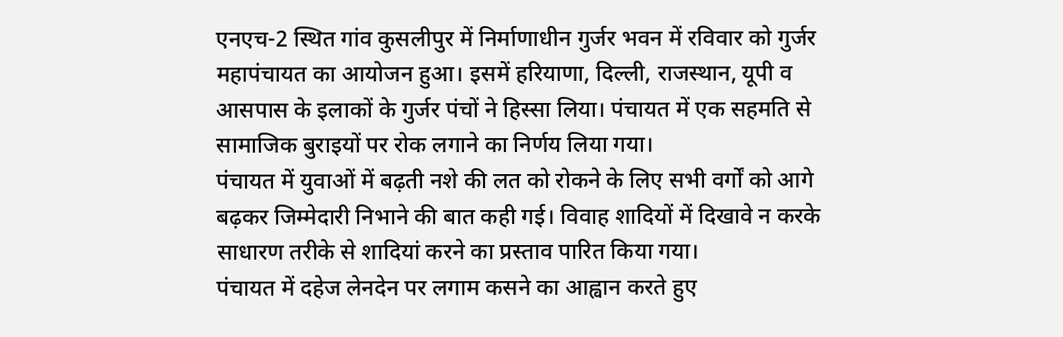एनएच-2 स्थित गांव कुसलीपुर में निर्माणाधीन गुर्जर भवन में रविवार को गुर्जर महापंचायत का आयोजन हुआ। इसमें हरियाणा, दिल्ली, राजस्थान, यूपी व आसपास के इलाकों के गुर्जर पंचों ने हिस्सा लिया। पंचायत में एक सहमति से सामाजिक बुराइयों पर रोक लगाने का निर्णय लिया गया।
पंचायत में युवाओं में बढ़ती नशे की लत को रोकने के लिए सभी वर्गों को आगे बढ़कर जिम्मेदारी निभाने की बात कही गई। विवाह शादियों में दिखावे न करके साधारण तरीके से शादियां करने का प्रस्ताव पारित किया गया।
पंचायत में दहेज लेनदेन पर लगाम कसने का आह्वान करते हुए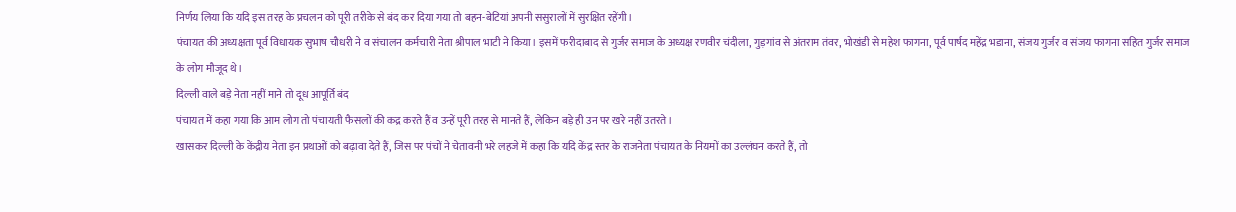निर्णय लिया कि यदि इस तरह के प्रचलन को पूरी तरीके से बंद कर दिया गया तो बहन-बेटियां अपनी ससुरालों में सुरक्षित रहेंगी।
पंचायत की अध्यक्षता पूर्व विधायक सुभाष चौधरी ने व संचालन कर्मचारी नेता श्रीपाल भाटी ने किया। इसमें फरीदाबाद से गुर्जर समाज के अध्यक्ष रणवीर चंदीला, गुड़गांव से अंतराम तंवर, भोखंडी से महेश फागना, पूर्व पार्षद महेंद्र भडाना, संजय गुर्जर व संजय फागना सहित गुर्जर समाज के लोग मौजूद थे।
दिल्ली वाले बड़े नेता नहीं माने तो दूध आपूर्ति बंद
पंचायत में कहा गया कि आम लोग तो पंचायती फैसलों की कद्र करते हैं व उन्हें पूरी तरह से मानते हैं, लेकिन बड़े ही उन पर खरे नहीं उतरते।
खासकर दिल्ली के केंद्रीय नेता इन प्रथाओं को बढ़ावा देते हैं, जिस पर पंचों ने चेतावनी भरे लहजे में कहा कि यदि केंद्र स्तर के राजनेता पंचायत के नियमों का उल्लंघन करते हैं, तो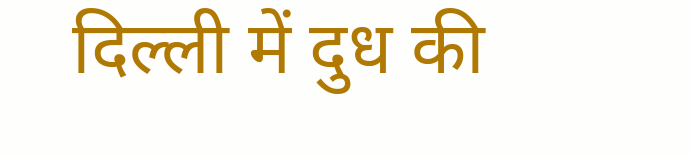दिल्ली में दुध की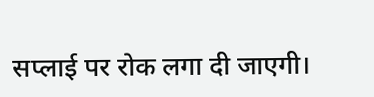सप्लाई पर रोक लगा दी जाएगी।